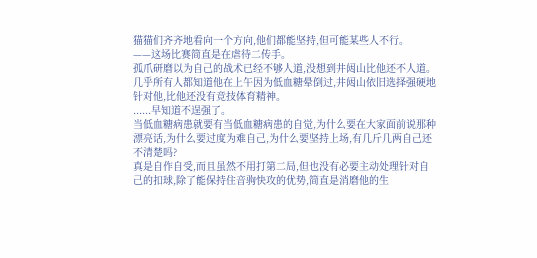猫猫们齐齐地看向一个方向,他们都能坚持,但可能某些人不行。
——这场比赛简直是在虐待二传手。
孤爪研磨以为自己的战术已经不够人道,没想到井闼山比他还不人道。
几乎所有人都知道他在上午因为低血糖晕倒过,井闼山依旧选择强硬地针对他,比他还没有竞技体育精神。
......早知道不逞强了。
当低血糖病患就要有当低血糖病患的自觉,为什么要在大家面前说那种漂亮话,为什么要过度为难自己,为什么要坚持上场,有几斤几两自己还不清楚吗?
真是自作自受,而且虽然不用打第二局,但也没有必要主动处理针对自己的扣球,除了能保持住音驹快攻的优势,简直是消磨他的生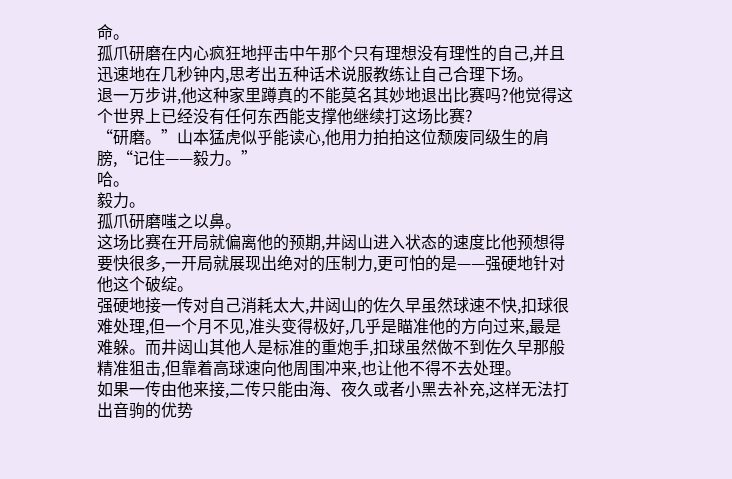命。
孤爪研磨在内心疯狂地抨击中午那个只有理想没有理性的自己,并且迅速地在几秒钟内,思考出五种话术说服教练让自己合理下场。
退一万步讲,他这种家里蹲真的不能莫名其妙地退出比赛吗?他觉得这个世界上已经没有任何东西能支撑他继续打这场比赛?
“研磨。”山本猛虎似乎能读心,他用力拍拍这位颓废同级生的肩膀,“记住——毅力。”
哈。
毅力。
孤爪研磨嗤之以鼻。
这场比赛在开局就偏离他的预期,井闼山进入状态的速度比他预想得要快很多,一开局就展现出绝对的压制力,更可怕的是——强硬地针对他这个破绽。
强硬地接一传对自己消耗太大,井闼山的佐久早虽然球速不快,扣球很难处理,但一个月不见,准头变得极好,几乎是瞄准他的方向过来,最是难躲。而井闼山其他人是标准的重炮手,扣球虽然做不到佐久早那般精准狙击,但靠着高球速向他周围冲来,也让他不得不去处理。
如果一传由他来接,二传只能由海、夜久或者小黑去补充,这样无法打出音驹的优势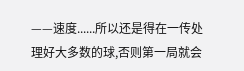——速度......所以还是得在一传处理好大多数的球,否则第一局就会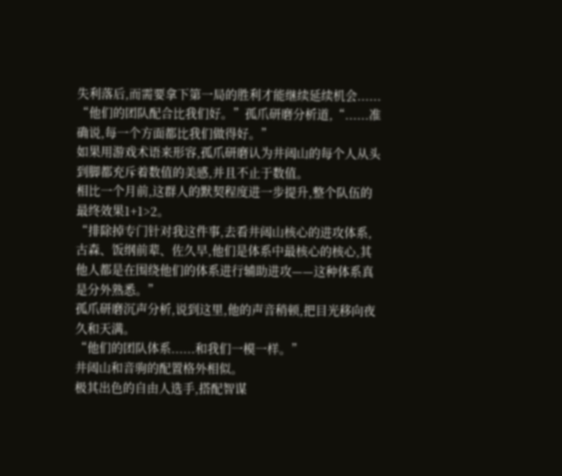失利落后,而需要拿下第一局的胜利才能继续延续机会......
“他们的团队配合比我们好。”孤爪研磨分析道,“......准确说,每一个方面都比我们做得好。”
如果用游戏术语来形容,孤爪研磨认为井闼山的每个人从头到脚都充斥着数值的美感,并且不止于数值。
相比一个月前,这群人的默契程度进一步提升,整个队伍的最终效果1+1>2。
“排除掉专门针对我这件事,去看井闼山核心的进攻体系,古森、饭纲前辈、佐久早,他们是体系中最核心的核心,其他人都是在围绕他们的体系进行辅助进攻——这种体系真是分外熟悉。”
孤爪研磨沉声分析,说到这里,他的声音稍顿,把目光移向夜久和天满。
“他们的团队体系......和我们一模一样。”
井闼山和音驹的配置格外相似。
极其出色的自由人选手,搭配智谋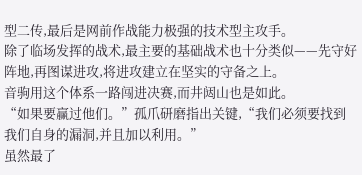型二传,最后是网前作战能力极强的技术型主攻手。
除了临场发挥的战术,最主要的基础战术也十分类似——先守好阵地,再图谋进攻,将进攻建立在坚实的守备之上。
音驹用这个体系一路闯进决赛,而井闼山也是如此。
“如果要赢过他们。”孤爪研磨指出关键,“我们必须要找到我们自身的漏洞,并且加以利用。”
虽然最了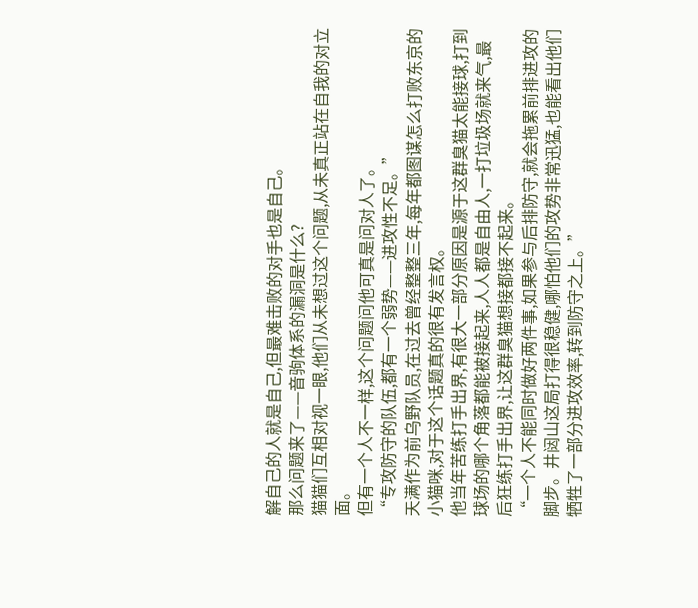解自己的人就是自己,但最难击败的对手也是自己。
那么问题来了——音驹体系的漏洞是什么?
猫猫们互相对视一眼,他们从未想过这个问题,从未真正站在自我的对立面。
但有一个人不一样,这个问题问他可真是问对人了。
“专攻防守的队伍,都有一个弱势——进攻性不足。”
天满作为前乌野队员,在过去曾经整整三年,每年都图谋怎么打败东京的小猫咪,对于这个话题真的很有发言权。
他当年苦练打手出界,有很大一部分原因是源于这群臭猫太能接球,打到球场的哪个角落都能被接起来,人人都是自由人,一打垃圾场就来气,最后狂练打手出界,让这群臭猫想接都接不起来。
“一个人不能同时做好两件事,如果参与后排防守,就会拖累前排进攻的脚步。井闼山这局打得很稳健,哪怕他们的攻势非常迅猛,也能看出他们牺牲了一部分进攻效率,转到防守之上。”